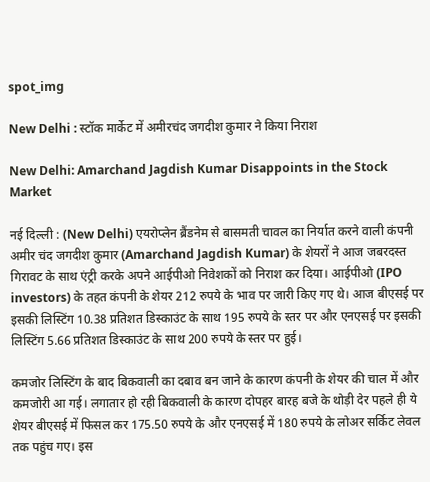spot_img

New Delhi : स्टॉक मार्केट में अमीरचंद जगदीश कुमार ने किया निराश

New Delhi: Amarchand Jagdish Kumar Disappoints in the Stock Market

नई दिल्ली : (New Delhi) एयरोप्लेन ब्रैंडनेम से बासमती चावल का निर्यात करने वाली कंपनी अमीर चंद जगदीश कुमार (Amarchand Jagdish Kumar) के शेयरों ने आज जबरदस्त गिरावट के साथ एंट्री करके अपने आईपीओ निवेशकों को निराश कर दिया। आईपीओ (IPO investors) के तहत कंपनी के शेयर 212 रुपये के भाव पर जारी किए गए थे। आज बीएसई पर इसकी लिस्टिंग 10.38 प्रतिशत डिस्काउंट के साथ 195 रुपये के स्तर पर और एनएसई पर इसकी लिस्टिंग 5.66 प्रतिशत डिस्काउंट के साथ 200 रुपये के स्तर पर हुई।

कमजोर लिस्टिंग के बाद बिकवाली का दबाव बन जाने के कारण कंपनी के शेयर की चाल में और कमजोरी आ गई। लगातार हो रही बिकवाली के कारण दोपहर बारह बजे के थोड़ी देर पहले ही ये शेयर बीएसई में फिसल कर 175.50 रुपये के और एनएसई में 180 रुपये के लोअर सर्किट लेवल तक पहुंच गए। इस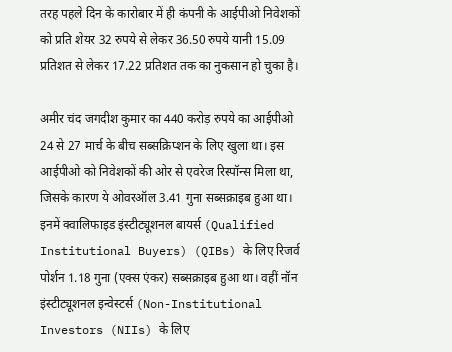तरह पहले दिन के कारोबार में ही कंपनी के आईपीओ निवेशकों को प्रति शेयर 32 रुपये से लेकर 36.50 रुपये यानी 15.09 प्रतिशत से लेकर 17.22 प्रतिशत तक का नुकसान हो चुका है।

अमीर चंद जगदीश कुमार का 440 करोड़ रुपये का आईपीओ 24 से 27 मार्च के बीच सब्सक्रिप्शन के लिए खुला था। इस आईपीओ को निवेशकों की ओर से एवरेज रिस्पॉन्स मिला था, जिसके कारण ये ओवरऑल 3.41 गुना सब्सक्राइब हुआ था। इनमें क्वालिफाइड इंस्टीट्यूशनल बायर्स (Qualified Institutional Buyers) (QIBs) के लिए रिजर्व पोर्शन 1.18 गुना (एक्स एंकर) सब्सक्राइब हुआ था। वहीं नॉन इंस्टीट्यूशनल इन्वेस्टर्स (Non-Institutional Investors (NIIs) के लिए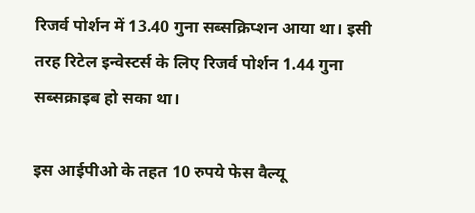रिजर्व पोर्शन में 13.40 गुना सब्सक्रिप्शन आया था। इसी तरह रिटेल इन्वेस्टर्स के लिए रिजर्व पोर्शन 1.44 गुना सब्सक्राइब हो सका था।

इस आईपीओ के तहत 10 रुपये फेस वैल्यू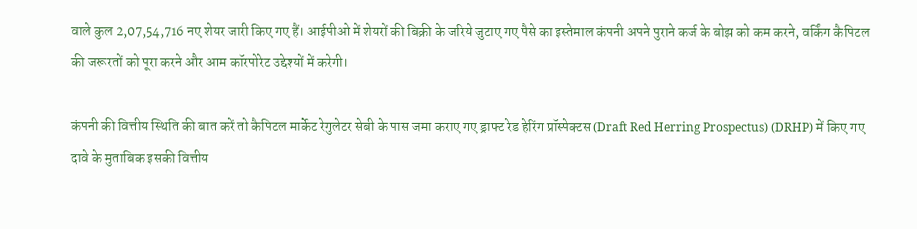वाले कुल 2,07,54,716 नए शेयर जारी किए गए हैं। आईपीओ में शेयरों की बिक्री के जरिये जुटाए गए पैसे का इस्तेमाल कंपनी अपने पुराने कर्ज के बोझ को कम करने, वर्किंग कैपिटल की जरूरतों को पूरा करने और आम कॉरपोरेट उद्देश्यों में करेगी।

कंपनी की वित्तीय स्थिति की बात करें तो कैपिटल मार्केट रेगुलेटर सेबी के पास जमा कराए गए ड्राफ्ट रेड हेरिंग प्रॉस्पेक्टस (Draft Red Herring Prospectus) (DRHP) में किए गए दावे के मुताबिक इसकी वित्तीय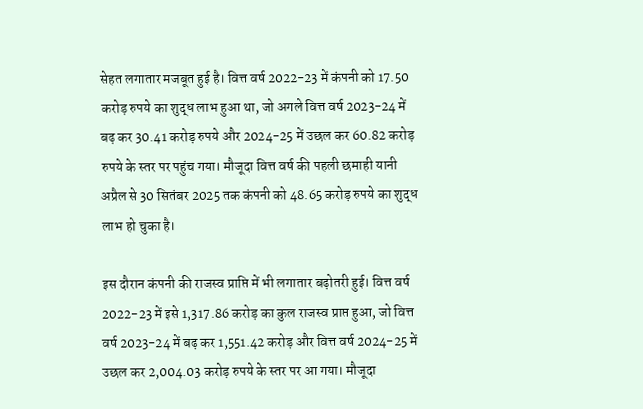सेहत लगातार मजबूत हुई है। वित्त वर्ष 2022-23 में कंपनी को 17.50 करोड़ रुपये का शुद्ध लाभ हुआ था, जो अगले वित्त वर्ष 2023-24 में बढ़ कर 30.41 करोड़ रुपये और 2024-25 में उछल कर 60.82 करोड़ रुपये के स्तर पर पहुंच गया। मौजूदा वित्त वर्ष की पहली छमाही यानी अप्रैल से 30 सितंबर 2025 तक कंपनी को 48.65 करोड़ रुपये का शुद्ध लाभ हो चुका है।

इस दौरान कंपनी की राजस्व प्राप्ति में भी लगातार बढ़ोतरी हुई। वित्त वर्ष 2022-23 में इसे 1,317.86 करोड़ का कुल राजस्व प्राप्त हुआ, जो वित्त वर्ष 2023-24 में बढ़ कर 1,551.42 करोड़ और वित्त वर्ष 2024-25 में उछल कर 2,004.03 करोड़ रुपये के स्तर पर आ गया। मौजूदा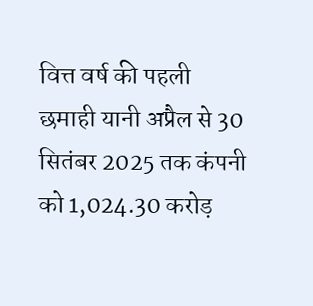वित्त वर्ष की पहली छमाही यानी अप्रैल से 30 सितंबर 2025 तक कंपनी को 1,024.30 करोड़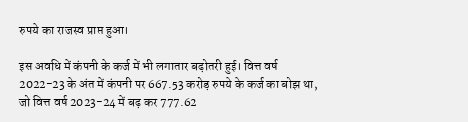रुपये का राजस्व प्राप्त हुआ।

इस अवधि में कंपनी के कर्ज में भी लगातार बढ़ोतरी हुई। वित्त वर्ष 2022-23 के अंत में कंपनी पर 667.53 करोड़ रुपये के कर्ज का बोझ था, जो वित्त वर्ष 2023-24 में बढ़ कर 777.62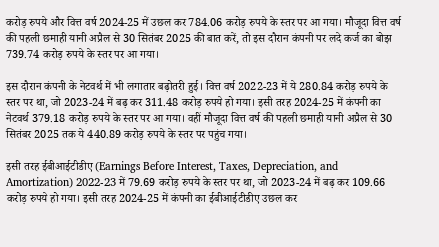करोड़ रुपये और वित्त वर्ष 2024-25 में उछल कर 784.06 करोड़ रुपये के स्तर पर आ गया। मौजूदा वित्त वर्ष की पहली छमाही यानी अप्रैल से 30 सितंबर 2025 की बात करें, तो इस दौरान कंपनी पर लदे कर्ज का बोझ 739.74 करोड़ रुपये के स्तर पर आ गया।

इस दौरान कंपनी के नेटवर्थ में भी लगातार बढ़ोतरी हुई। वित्त वर्ष 2022-23 में ये 280.84 करोड़ रुपये के स्तर पर था, जो 2023-24 में बढ़ कर 311.48 करोड़ रुपये हो गया। इसी तरह 2024-25 में कंपनी का नेटवर्थ 379.18 करोड़ रुपये के स्तर पर आ गया। वहीं मौजूदा वित्त वर्ष की पहली छमाही यानी अप्रैल से 30 सितंबर 2025 तक ये 440.89 करोड़ रुपये के स्तर पर पहुंच गया।

इसी तरह ईबीआईटीडीए (Earnings Before Interest, Taxes, Depreciation, and Amortization) 2022-23 में 79.69 करोड़ रुपये के स्तर पर था, जो 2023-24 में बढ़ कर 109.66 करोड़ रुपये हो गया। इसी तरह 2024-25 में कंपनी का ईबीआईटीडीए उछल कर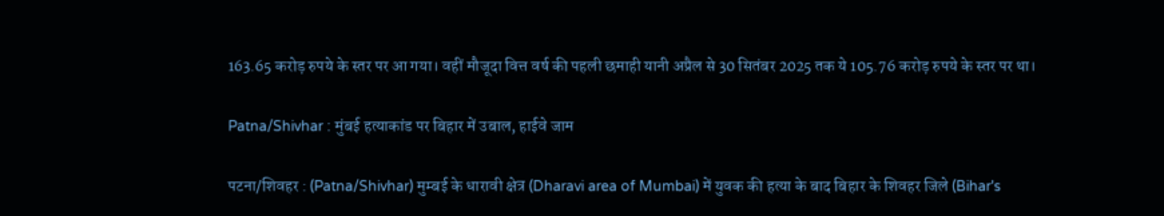163.65 करोड़ रुपये के स्तर पर आ गया। वहीं मौजूदा वित्त वर्ष की पहली छमाही यानी अप्रैल से 30 सितंबर 2025 तक ये 105.76 करोड़ रुपये के स्तर पर था।

Patna/Shivhar : मुंबई हत्याकांड पर बिहार में उबाल, हाईवे जाम

पटना/शिवहर : (Patna/Shivhar) मुम्बई के धारावी क्षेत्र (Dharavi area of Mumbai) में युवक की हत्या के बाद बिहार के शिवहर जिले (Bihar's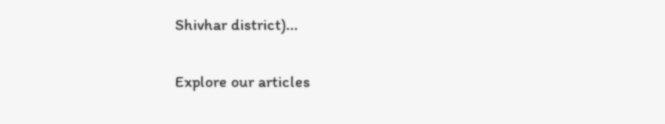Shivhar district)...

Explore our articles